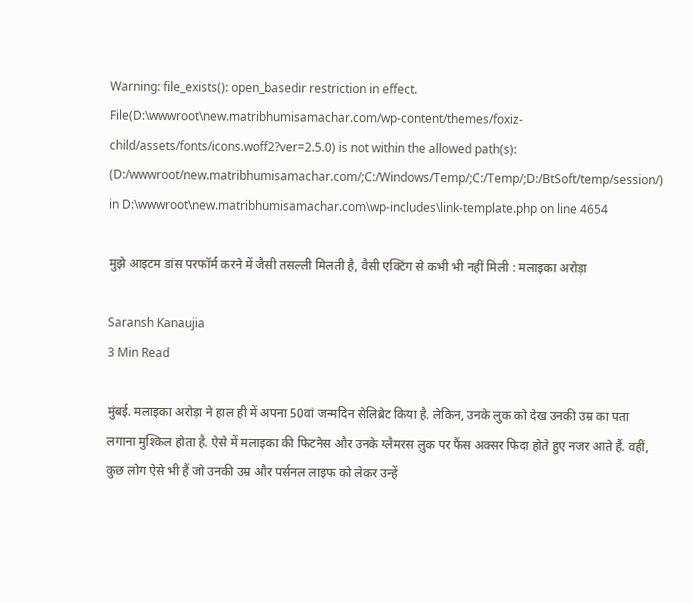Warning: file_exists(): open_basedir restriction in effect. File(D:\wwwroot\new.matribhumisamachar.com/wp-content/themes/foxiz-child/assets/fonts/icons.woff2?ver=2.5.0) is not within the allowed path(s): (D:/wwwroot/new.matribhumisamachar.com/;C:/Windows/Temp/;C:/Temp/;D:/BtSoft/temp/session/) in D:\wwwroot\new.matribhumisamachar.com\wp-includes\link-template.php on line 4654

मुझे आइटम डांस परफॉर्म करने में जैसी तसल्ली मिलती है, वैसी एक्टिंग से कभी भी नहीं मिली : मलाइका अरोड़ा

Saransh Kanaujia
3 Min Read

मुंबई. मलाइका अरोड़ा ने हाल ही में अपना 50वां जन्मदिन सेलिब्रेट किया है. लेकिन, उनके लुक को देख उनकी उम्र का पता लगाना मुश्किल होता है. ऐसे में मलाइका की फिटनेस और उनके ग्लैमरस लुक पर फैंस अक्सर फिदा होते हुए नजर आते हैं. वहीं, कुछ लोग ऐसे भी हैं जो उनकी उम्र और पर्सनल लाइफ को लेकर उन्हें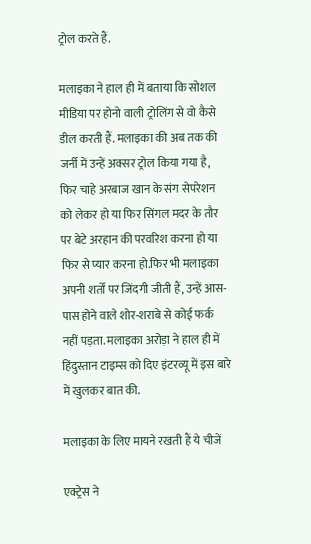ट्रोल करते हैं.

मलाइका ने हाल ही में बताया कि सोशल मीडिया पर होनो वाली ट्रोलिंग से वो कैसे डील करती हैं. मलाइका की अब तक की जर्नी में उन्हें अक्सर ट्रोल किया गया है, फिर चाहे अरबाज खान के संग सेपरेशन को लेकर हो या फिर सिंगल मदर के तौर पर बेटे अरहान की परवरिश करना हो या फिर से प्यार करना हो.फिर भी मलाइका अपनी शर्तों पर जिंदगी जीती हैं, उन्हें आस-पास होने वाले शोर-शराबे से कोई फर्क नहीं पड़ता. मलाइका अरोड़ा ने हाल ही में हिंदुस्तान टाइम्स को दिए इंटरव्यू में इस बारे में खुलकर बात की.

मलाइका के लिए मायने रखती हैं ये चीजें

एक्ट्रेस ने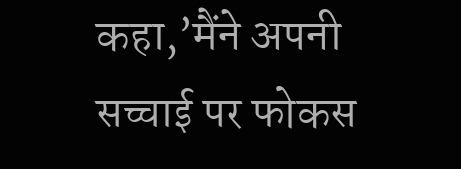कहा,’मैंने अपनी सच्चाई पर फोकस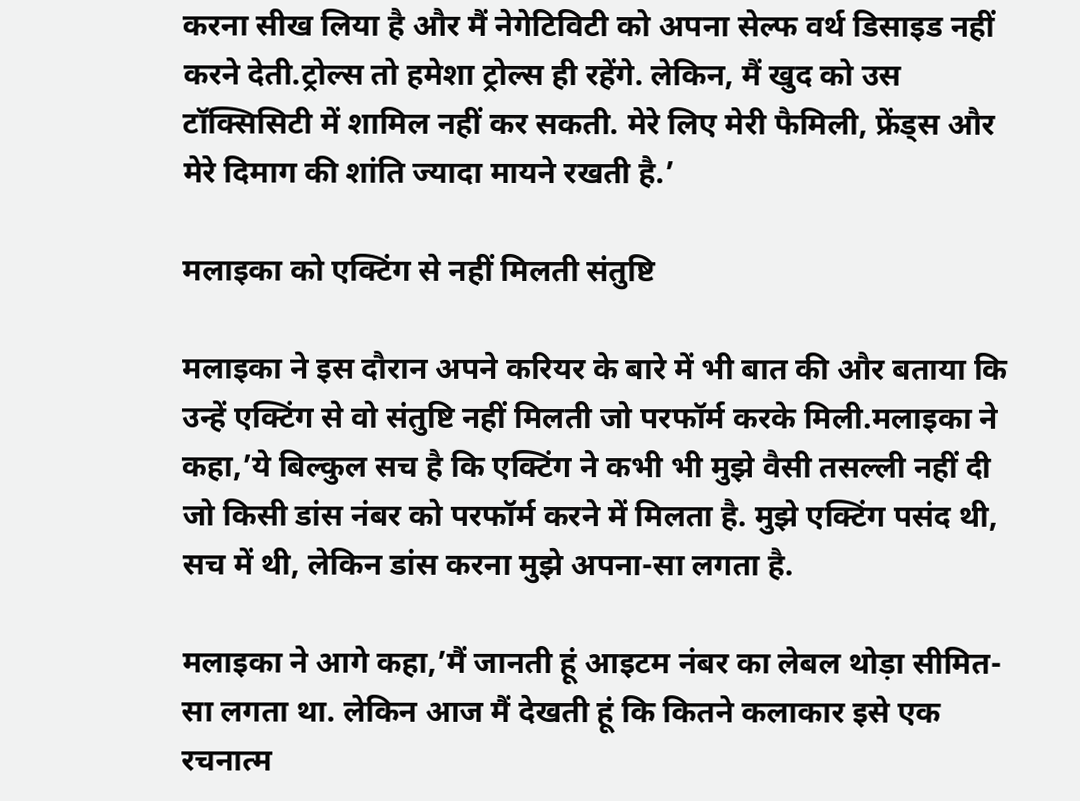करना सीख लिया है और मैं नेगेटिविटी को अपना सेल्फ वर्थ डिसाइड नहीं करने देती.ट्रोल्स तो हमेशा ट्रोल्स ही रहेंगे. लेकिन, मैं खुद को उस टॉक्सिसिटी में शामिल नहीं कर सकती. मेरे लिए मेरी फैमिली, फ्रेंड्स और मेरे दिमाग की शांति ज्यादा मायने रखती है.’

मलाइका को एक्टिंग से नहीं मिलती संतुष्टि

मलाइका ने इस दौरान अपने करियर के बारे में भी बात की और बताया कि उन्हें एक्टिंग से वो संतुष्टि नहीं मिलती जो परफॉर्म करके मिली.मलाइका ने कहा,’ये बिल्कुल सच है कि एक्टिंग ने कभी भी मुझे वैसी तसल्ली नहीं दी जो किसी डांस नंबर को परफॉर्म करने में मिलता है. मुझे एक्टिंग पसंद थी, सच में थी, लेकिन डांस करना मुझे अपना-सा लगता है.

मलाइका ने आगे कहा,’मैं जानती हूं आइटम नंबर का लेबल थोड़ा सीमित-सा लगता था. लेकिन आज मैं देखती हूं कि कितने कलाकार इसे एक रचनात्म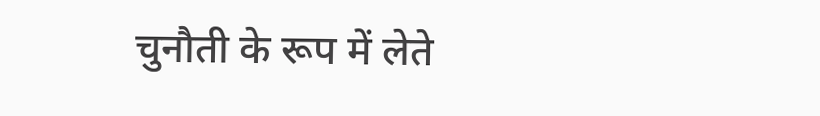चुनौती के रूप में लेते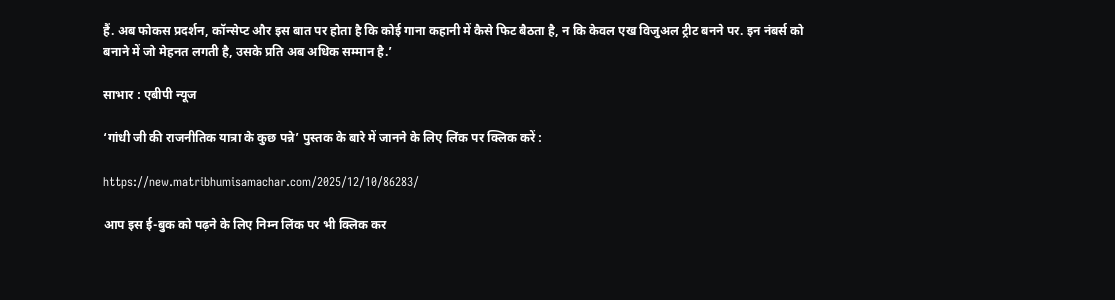हैं. अब फोकस प्रदर्शन, कॉन्सेप्ट और इस बात पर होता है कि कोई गाना कहानी में कैसे फिट बैठता है, न कि केवल एख विजुअल ट्रीट बनने पर. इन नंबर्स को बनाने में जो मेहनत लगती है, उसके प्रति अब अधिक सम्मान है.’

साभार : एबीपी न्यूज

‘गांधी जी की राजनीतिक यात्रा के कुछ पन्ने’ पुस्तक के बारे में जानने के लिए लिंक पर क्लिक करें :

https://new.matribhumisamachar.com/2025/12/10/86283/

आप इस ई-बुक को पढ़ने के लिए निम्न लिंक पर भी क्लिक कर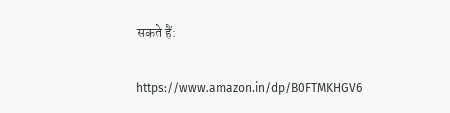सकते हैं:

https://www.amazon.in/dp/B0FTMKHGV6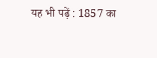यह भी पढ़ें : 1857 का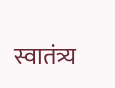स्वातंत्र्य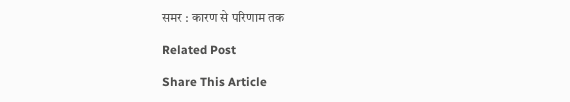समर : कारण से परिणाम तक

Related Post

Share This Article